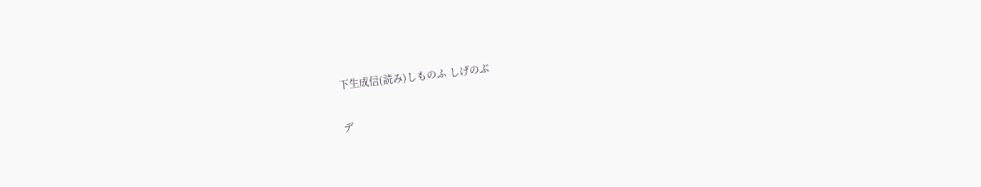下生成信(読み)しものふ しげのぶ

デ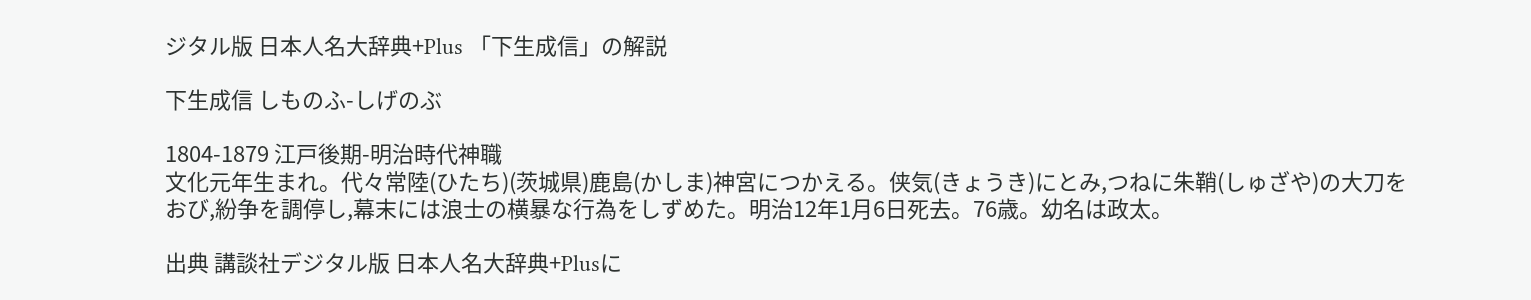ジタル版 日本人名大辞典+Plus 「下生成信」の解説

下生成信 しものふ-しげのぶ

1804-1879 江戸後期-明治時代神職
文化元年生まれ。代々常陸(ひたち)(茨城県)鹿島(かしま)神宮につかえる。侠気(きょうき)にとみ,つねに朱鞘(しゅざや)の大刀をおび,紛争を調停し,幕末には浪士の横暴な行為をしずめた。明治12年1月6日死去。76歳。幼名は政太。

出典 講談社デジタル版 日本人名大辞典+Plusに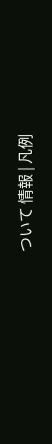ついて 情報 | 凡例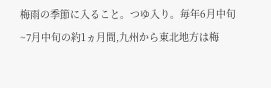梅雨の季節に入ること。つゆ入り。毎年6月中旬~7月中旬の約1ヵ月間,九州から東北地方は梅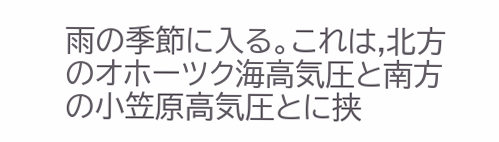雨の季節に入る。これは,北方のオホーツク海高気圧と南方の小笠原高気圧とに挟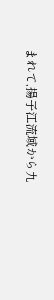まれて,揚子江流域から九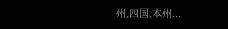州,四国,本州...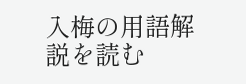入梅の用語解説を読む